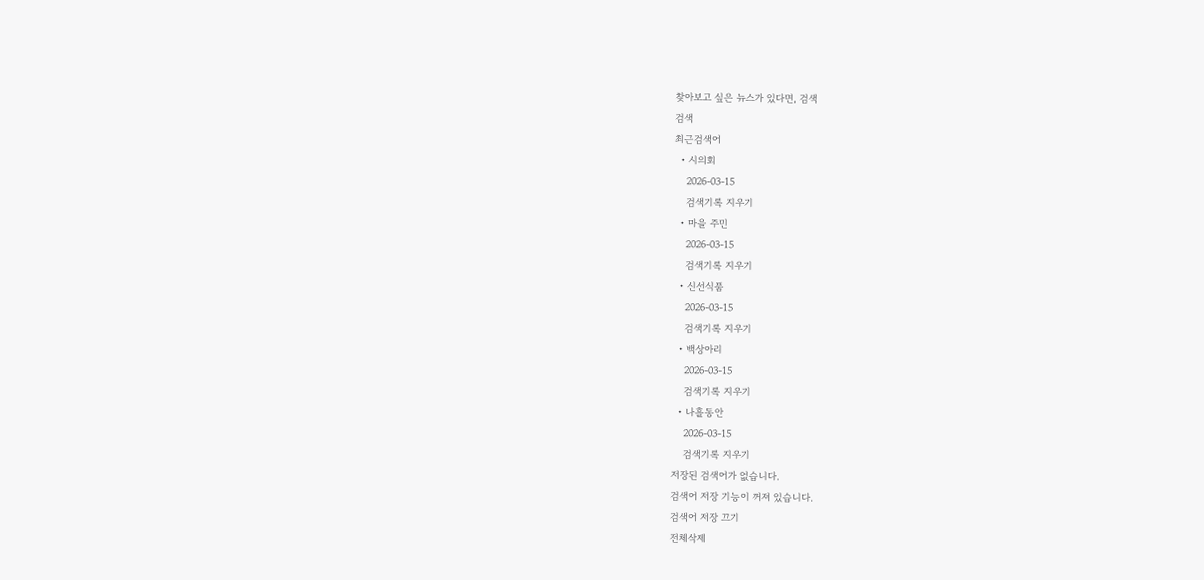찾아보고 싶은 뉴스가 있다면, 검색
검색
최근검색어
  • 시의회
    2026-03-15
    검색기록 지우기
  • 마을 주민
    2026-03-15
    검색기록 지우기
  • 신선식품
    2026-03-15
    검색기록 지우기
  • 백상아리
    2026-03-15
    검색기록 지우기
  • 나흘동안
    2026-03-15
    검색기록 지우기
저장된 검색어가 없습니다.
검색어 저장 기능이 꺼져 있습니다.
검색어 저장 끄기
전체삭제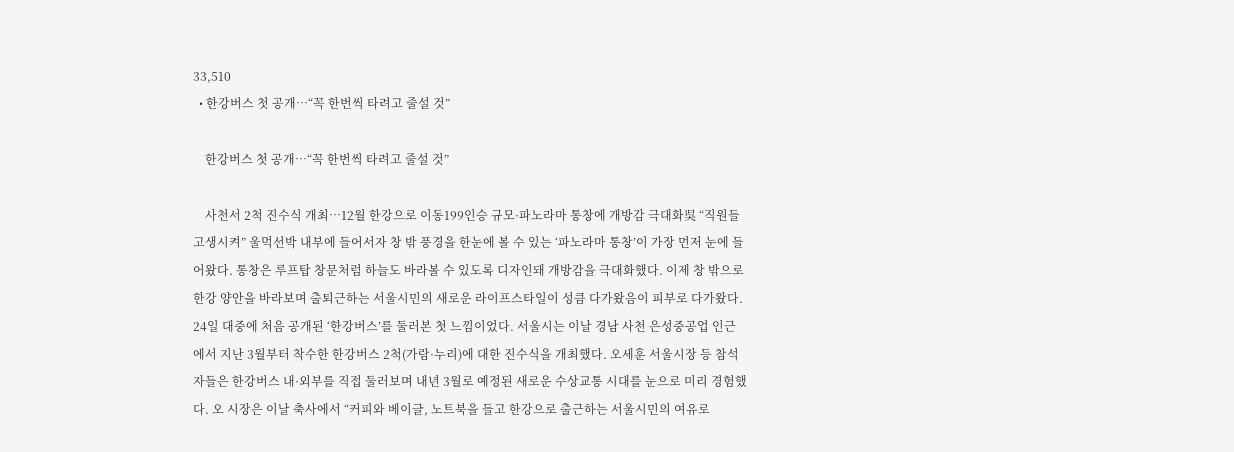33,510
  • 한강버스 첫 공개…“꼭 한번씩 타려고 줄설 것”

    한강버스 첫 공개…“꼭 한번씩 타려고 줄설 것”

    사천서 2척 진수식 개최…12월 한강으로 이동199인승 규모·파노라마 통창에 개방감 극대화吳 “직원들 고생시켜” 울먹선박 내부에 들어서자 창 밖 풍경을 한눈에 볼 수 있는 ‘파노라마 통창’이 가장 먼저 눈에 들어왔다. 통창은 루프탑 창문처럼 하늘도 바라볼 수 있도록 디자인돼 개방감을 극대화했다. 이제 창 밖으로 한강 양안을 바라보며 출퇴근하는 서울시민의 새로운 라이프스타일이 성큼 다가왔음이 피부로 다가왔다. 24일 대중에 처음 공개된 ‘한강버스’를 둘러본 첫 느낌이었다. 서울시는 이날 경남 사천 은성중공업 인근에서 지난 3월부터 착수한 한강버스 2척(가람·누리)에 대한 진수식을 개최했다. 오세훈 서울시장 등 참석자들은 한강버스 내·외부를 직접 둘러보며 내년 3월로 예정된 새로운 수상교통 시대를 눈으로 미리 경험했다. 오 시장은 이날 축사에서 “커피와 베이글, 노트북을 들고 한강으로 출근하는 서울시민의 여유로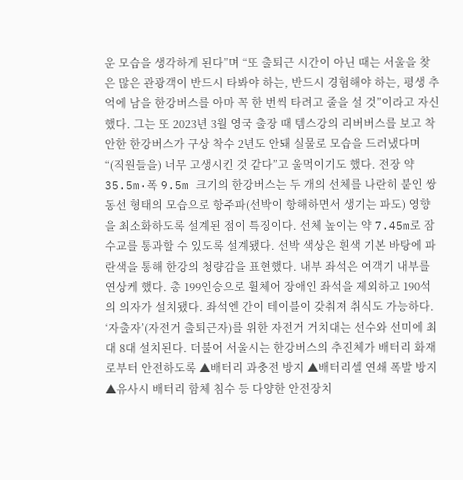운 모습을 생각하게 된다”며 “또 출퇴근 시간이 아닌 때는 서울을 찾은 많은 관광객이 반드시 타봐야 하는, 반드시 경험해야 하는, 평생 추억에 남을 한강버스를 아마 꼭 한 번씩 타려고 줄을 설 것”이라고 자신했다. 그는 또 2023년 3월 영국 출장 때 템스강의 리버버스를 보고 착안한 한강버스가 구상 착수 2년도 안돼 실물로 모습을 드러냈다며 “(직원들을) 너무 고생시킨 것 같다”고 울먹이기도 했다. 전장 약 35.5m·폭 9.5m 크기의 한강버스는 두 개의 선체를 나란히 붙인 쌍동선 형태의 모습으로 항주파(선박이 항해하면서 생기는 파도) 영향을 최소화하도록 설계된 점이 특징이다. 선체 높이는 약 7.45m로 잠수교를 통과할 수 있도록 설계됐다. 선박 색상은 흰색 기본 바탕에 파란색을 통해 한강의 청량감을 표현했다. 내부 좌석은 여객기 내부를 연상케 했다. 총 199인승으로 휠체어 장애인 좌석을 제외하고 190석의 의자가 설치됐다. 좌석엔 간이 테이블이 갖춰져 취식도 가능하다. ‘자출자’(자전거 출퇴근자)를 위한 자전거 거치대는 선수와 선미에 최대 8대 설치된다. 더불어 서울시는 한강버스의 추진체가 배터리 화재로부터 안전하도록 ▲배터리 과충전 방지 ▲배터리셀 연쇄 폭발 방지 ▲유사시 배터리 함체 침수 등 다양한 안전장치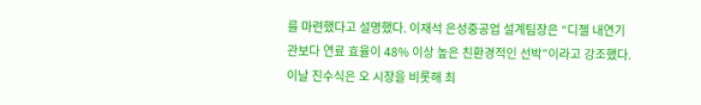를 마련했다고 설명했다. 이재석 은성중공업 설계팀장은 “디젤 내연기관보다 연료 효율이 48% 이상 높은 친환경적인 선박”이라고 강조했다. 이날 진수식은 오 시장을 비롯해 최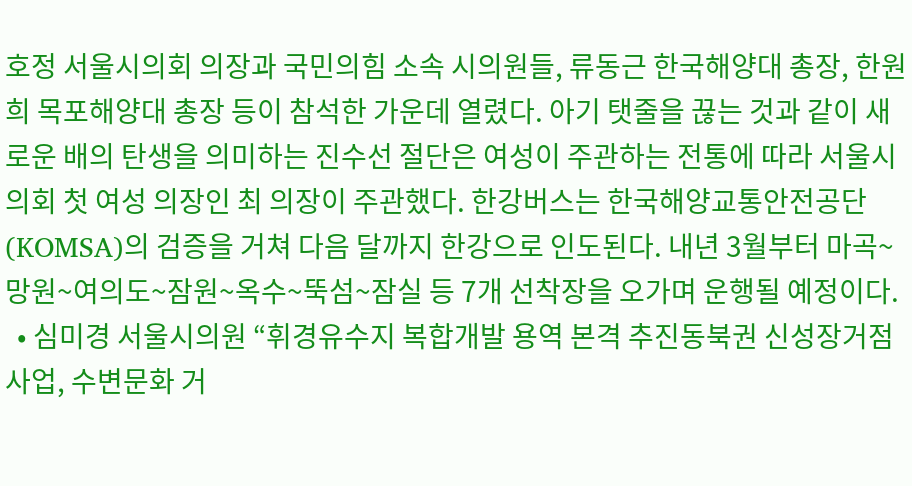호정 서울시의회 의장과 국민의힘 소속 시의원들, 류동근 한국해양대 총장, 한원희 목포해양대 총장 등이 참석한 가운데 열렸다. 아기 탯줄을 끊는 것과 같이 새로운 배의 탄생을 의미하는 진수선 절단은 여성이 주관하는 전통에 따라 서울시의회 첫 여성 의장인 최 의장이 주관했다. 한강버스는 한국해양교통안전공단(KOMSA)의 검증을 거쳐 다음 달까지 한강으로 인도된다. 내년 3월부터 마곡~망원~여의도~잠원~옥수~뚝섬~잠실 등 7개 선착장을 오가며 운행될 예정이다.
  • 심미경 서울시의원 “휘경유수지 복합개발 용역 본격 추진동북권 신성장거점사업, 수변문화 거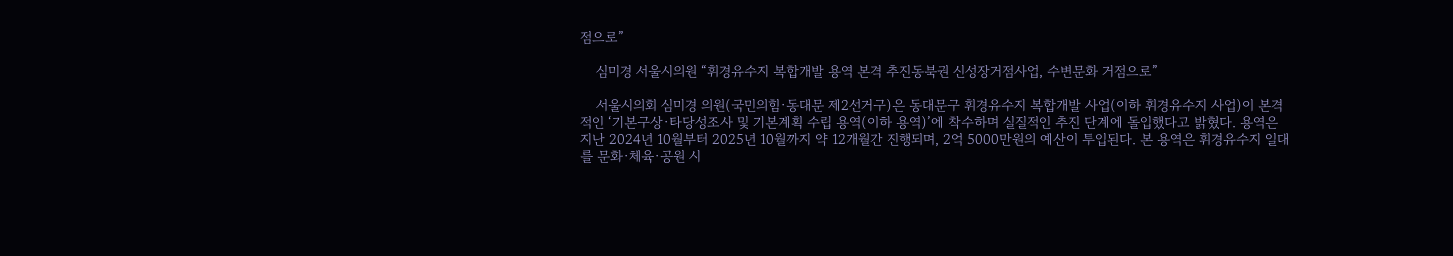점으로”

    심미경 서울시의원 “휘경유수지 복합개발 용역 본격 추진동북권 신성장거점사업, 수변문화 거점으로”

    서울시의회 심미경 의원(국민의힘·동대문 제2선거구)은 동대문구 휘경유수지 복합개발 사업(이하 휘경유수지 사업)이 본격적인 ‘기본구상·타당성조사 및 기본계획 수립 용역(이하 용역)’에 착수하며 실질적인 추진 단계에 돌입했다고 밝혔다. 용역은 지난 2024년 10월부터 2025년 10월까지 약 12개월간 진행되며, 2억 5000만원의 예산이 투입된다. 본 용역은 휘경유수지 일대를 문화·체육·공원 시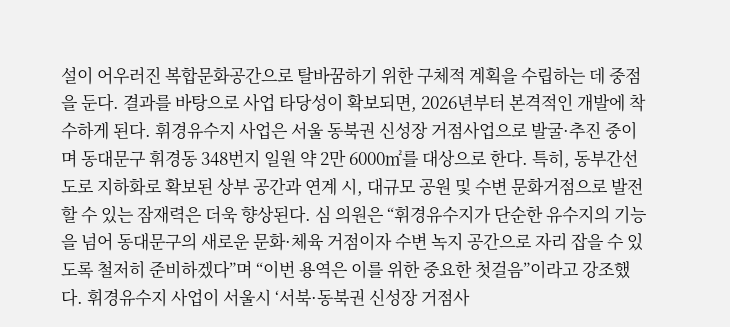설이 어우러진 복합문화공간으로 탈바꿈하기 위한 구체적 계획을 수립하는 데 중점을 둔다. 결과를 바탕으로 사업 타당성이 확보되면, 2026년부터 본격적인 개발에 착수하게 된다. 휘경유수지 사업은 서울 동북권 신성장 거점사업으로 발굴·추진 중이며 동대문구 휘경동 348번지 일원 약 2만 6000㎡를 대상으로 한다. 특히, 동부간선도로 지하화로 확보된 상부 공간과 연계 시, 대규모 공원 및 수변 문화거점으로 발전할 수 있는 잠재력은 더욱 향상된다. 심 의원은 “휘경유수지가 단순한 유수지의 기능을 넘어 동대문구의 새로운 문화·체육 거점이자 수변 녹지 공간으로 자리 잡을 수 있도록 철저히 준비하겠다”며 “이번 용역은 이를 위한 중요한 첫걸음”이라고 강조했다. 휘경유수지 사업이 서울시 ‘서북·동북권 신성장 거점사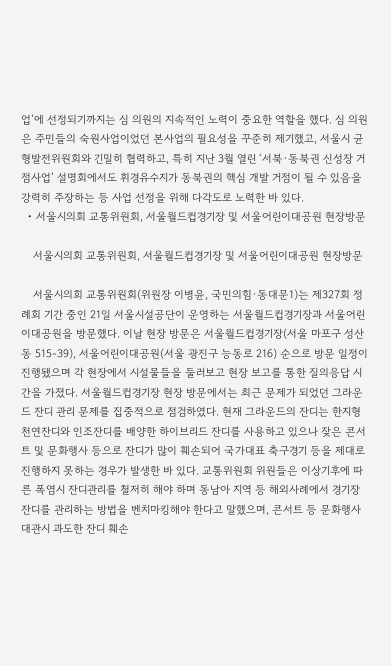업’에 선정되기까지는 심 의원의 지속적인 노력이 중요한 역할을 했다. 심 의원은 주민들의 숙원사업이었던 본사업의 필요성을 꾸준히 제기했고, 서울시 균형발전위원회와 긴밀히 협력하고, 특히 지난 3월 열린 ‘서북·동북권 신성장 거점사업’ 설명회에서도 휘경유수지가 동북권의 핵심 개발 거점이 될 수 있음을 강력히 주장하는 등 사업 선정을 위해 다각도로 노력한 바 있다.
  • 서울시의회 교통위원회, 서울월드컵경기장 및 서울어린이대공원 현장방문

    서울시의회 교통위원회, 서울월드컵경기장 및 서울어린이대공원 현장방문

    서울시의회 교통위원회(위원장 이병윤, 국민의힘·동대문1)는 제327회 정례회 기간 중인 21일 서울시설공단이 운영하는 서울월드컵경기장과 서울어린이대공원을 방문했다. 이날 현장 방문은 서울월드컵경기장(서울 마포구 성산동 515-39), 서울어린이대공원(서울 광진구 능동로 216) 순으로 방문 일정이 진행됐으며 각 현장에서 시설물들을 둘러보고 현장 보고를 통한 질의응답 시간을 가졌다. 서울월드컵경기장 현장 방문에서는 최근 문제가 되었던 그라운드 잔디 관리 문제를 집중적으로 점검하였다. 현재 그라운드의 잔디는 한지형 천연잔디와 인조잔디를 배양한 하이브리드 잔디를 사용하고 있으나 잦은 콘서트 및 문화행사 등으로 잔디가 많이 훼손되어 국가대표 축구경기 등을 제대로 진행하지 못하는 경우가 발생한 바 있다. 교통위원회 위원들은 이상기후에 따른 폭염시 잔디관리를 철저히 해야 하며 동남아 지역 등 해외사례에서 경기장 잔디를 관리하는 방법을 벤치마킹해야 한다고 말했으며, 콘서트 등 문화행사 대관시 과도한 잔디 훼손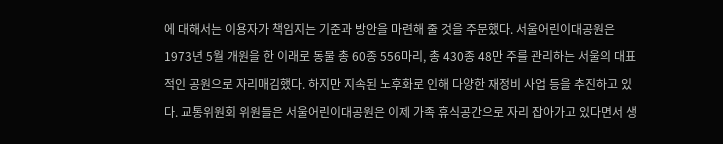에 대해서는 이용자가 책임지는 기준과 방안을 마련해 줄 것을 주문했다. 서울어린이대공원은 1973년 5월 개원을 한 이래로 동물 총 60종 556마리, 총 430종 48만 주를 관리하는 서울의 대표적인 공원으로 자리매김했다. 하지만 지속된 노후화로 인해 다양한 재정비 사업 등을 추진하고 있다. 교통위원회 위원들은 서울어린이대공원은 이제 가족 휴식공간으로 자리 잡아가고 있다면서 생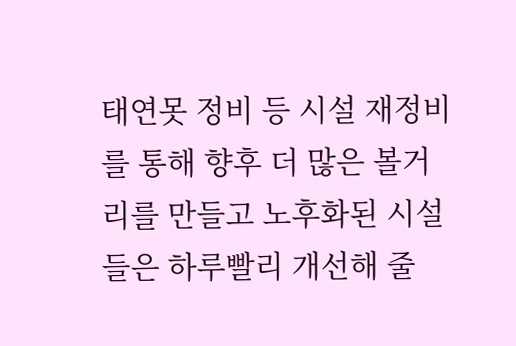태연못 정비 등 시설 재정비를 통해 향후 더 많은 볼거리를 만들고 노후화된 시설들은 하루빨리 개선해 줄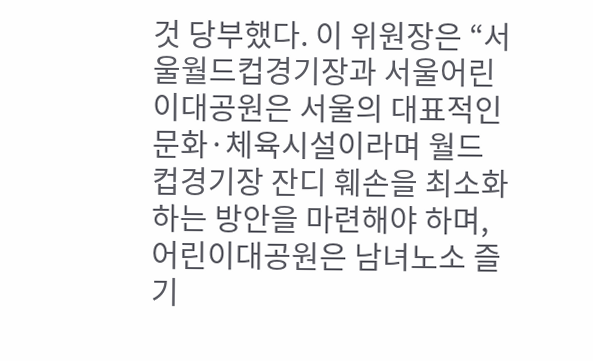것 당부했다. 이 위원장은 “서울월드컵경기장과 서울어린이대공원은 서울의 대표적인 문화·체육시설이라며 월드컵경기장 잔디 훼손을 최소화하는 방안을 마련해야 하며, 어린이대공원은 남녀노소 즐기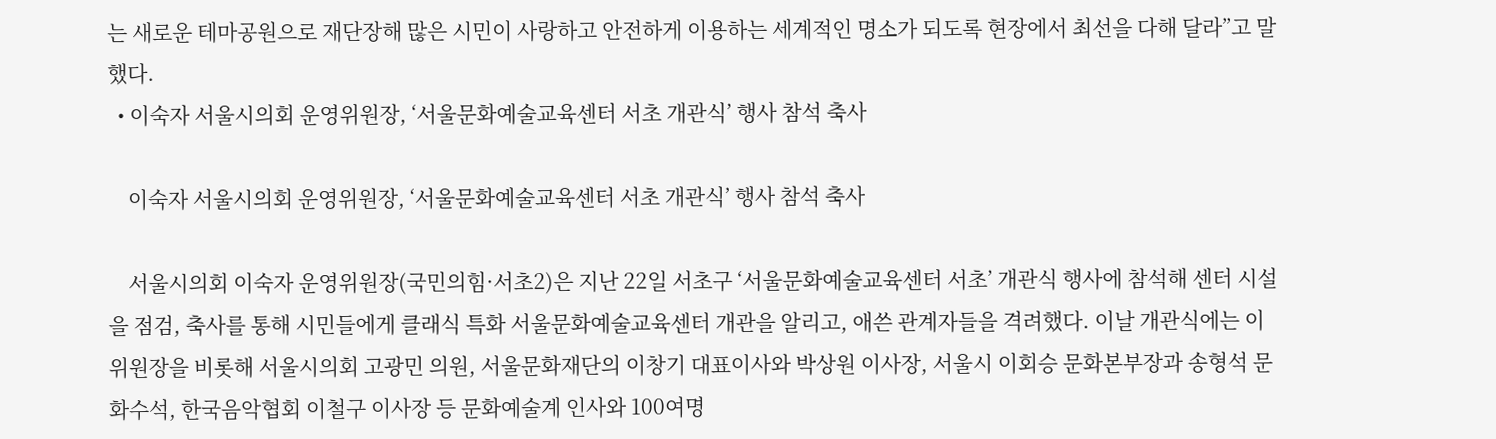는 새로운 테마공원으로 재단장해 많은 시민이 사랑하고 안전하게 이용하는 세계적인 명소가 되도록 현장에서 최선을 다해 달라”고 말했다.
  • 이숙자 서울시의회 운영위원장, ‘서울문화예술교육센터 서초 개관식’ 행사 참석 축사

    이숙자 서울시의회 운영위원장, ‘서울문화예술교육센터 서초 개관식’ 행사 참석 축사

    서울시의회 이숙자 운영위원장(국민의힘·서초2)은 지난 22일 서초구 ‘서울문화예술교육센터 서초’ 개관식 행사에 참석해 센터 시설을 점검, 축사를 통해 시민들에게 클래식 특화 서울문화예술교육센터 개관을 알리고, 애쓴 관계자들을 격려했다. 이날 개관식에는 이 위원장을 비롯해 서울시의회 고광민 의원, 서울문화재단의 이창기 대표이사와 박상원 이사장, 서울시 이회승 문화본부장과 송형석 문화수석, 한국음악협회 이철구 이사장 등 문화예술계 인사와 100여명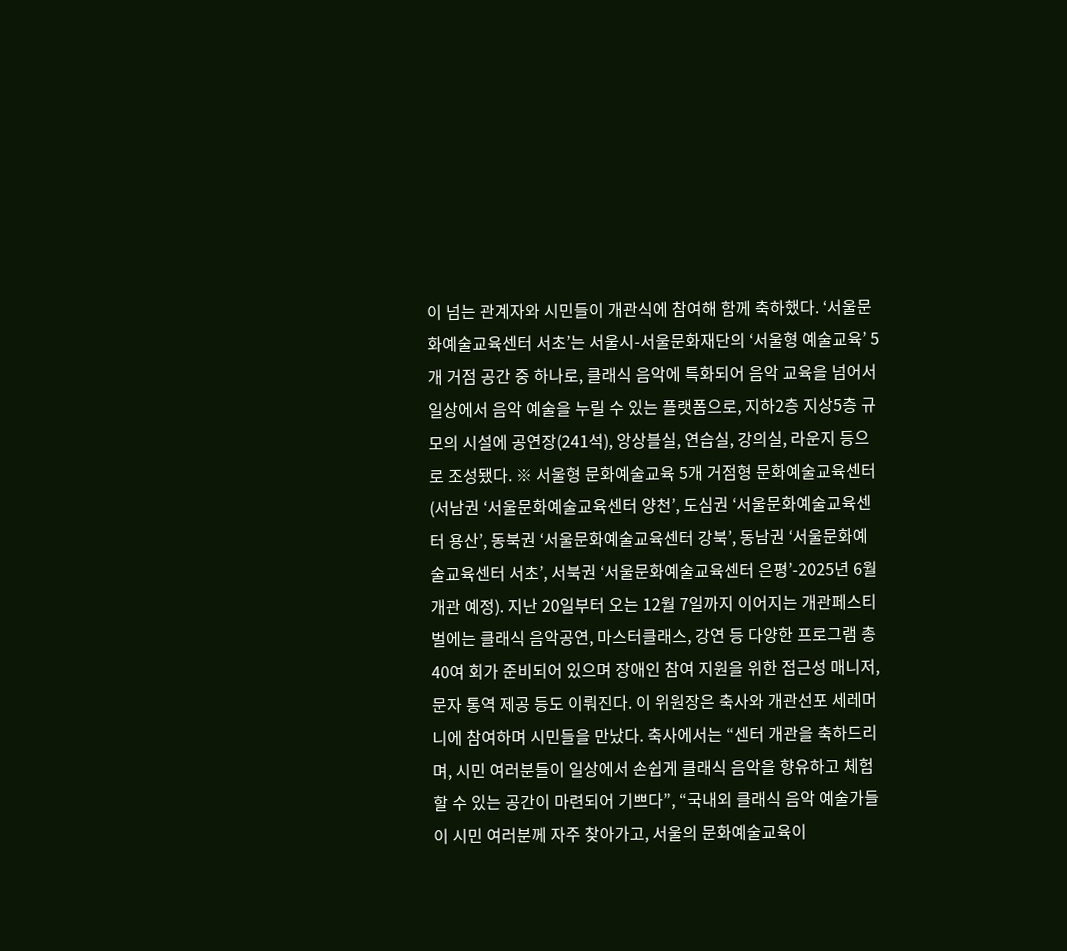이 넘는 관계자와 시민들이 개관식에 참여해 함께 축하했다. ‘서울문화예술교육센터 서초’는 서울시-서울문화재단의 ‘서울형 예술교육’ 5개 거점 공간 중 하나로, 클래식 음악에 특화되어 음악 교육을 넘어서 일상에서 음악 예술을 누릴 수 있는 플랫폼으로, 지하2층 지상5층 규모의 시설에 공연장(241석), 앙상블실, 연습실, 강의실, 라운지 등으로 조성됐다. ※ 서울형 문화예술교육 5개 거점형 문화예술교육센터(서남권 ‘서울문화예술교육센터 양천’, 도심권 ‘서울문화예술교육센터 용산’, 동북권 ‘서울문화예술교육센터 강북’, 동남권 ‘서울문화예술교육센터 서초’, 서북권 ‘서울문화예술교육센터 은평’-2025년 6월 개관 예정). 지난 20일부터 오는 12월 7일까지 이어지는 개관페스티벌에는 클래식 음악공연, 마스터클래스, 강연 등 다양한 프로그램 총 40여 회가 준비되어 있으며 장애인 참여 지원을 위한 접근성 매니저, 문자 통역 제공 등도 이뤄진다. 이 위원장은 축사와 개관선포 세레머니에 참여하며 시민들을 만났다. 축사에서는 “센터 개관을 축하드리며, 시민 여러분들이 일상에서 손쉽게 클래식 음악을 향유하고 체험할 수 있는 공간이 마련되어 기쁘다”, “국내외 클래식 음악 예술가들이 시민 여러분께 자주 찾아가고, 서울의 문화예술교육이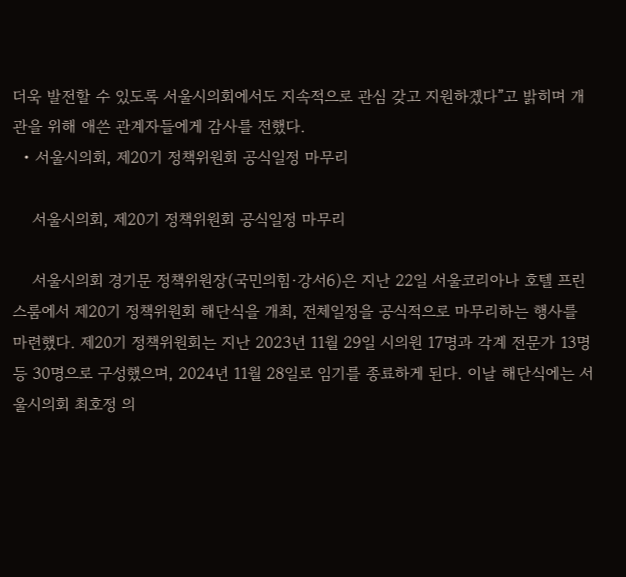더욱 발전할 수 있도록 서울시의회에서도 지속적으로 관심 갖고 지원하겠다”고 밝히며 개관을 위해 애쓴 관계자들에게 감사를 전했다.
  • 서울시의회, 제20기 정책위원회 공식일정 마무리

    서울시의회, 제20기 정책위원회 공식일정 마무리

    서울시의회 경기문 정책위원장(국민의힘·강서6)은 지난 22일 서울코리아나 호텔 프린스룸에서 제20기 정책위원회 해단식을 개최, 전체일정을 공식적으로 마무리하는 행사를 마련했다. 제20기 정책위원회는 지난 2023년 11월 29일 시의원 17명과 각계 전문가 13명 등 30명으로 구성했으며, 2024년 11월 28일로 임기를 종료하게 된다. 이날 해단식에는 서울시의회 최호정 의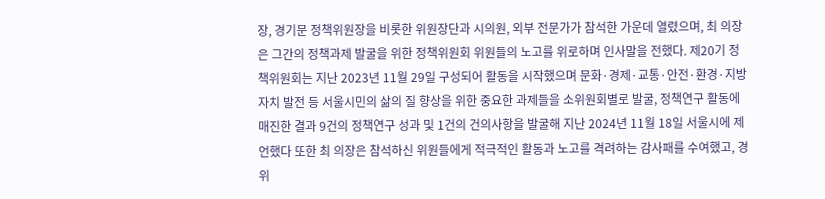장, 경기문 정책위원장을 비롯한 위원장단과 시의원, 외부 전문가가 참석한 가운데 열렸으며, 최 의장은 그간의 정책과제 발굴을 위한 정책위원회 위원들의 노고를 위로하며 인사말을 전했다. 제20기 정책위원회는 지난 2023년 11월 29일 구성되어 활동을 시작했으며 문화·경제·교통·안전·환경·지방자치 발전 등 서울시민의 삶의 질 향상을 위한 중요한 과제들을 소위원회별로 발굴, 정책연구 활동에 매진한 결과 9건의 정책연구 성과 및 1건의 건의사항을 발굴해 지난 2024년 11월 18일 서울시에 제언했다 또한 최 의장은 참석하신 위원들에게 적극적인 활동과 노고를 격려하는 감사패를 수여했고, 경 위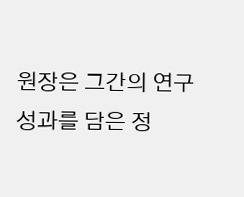원장은 그간의 연구성과를 담은 정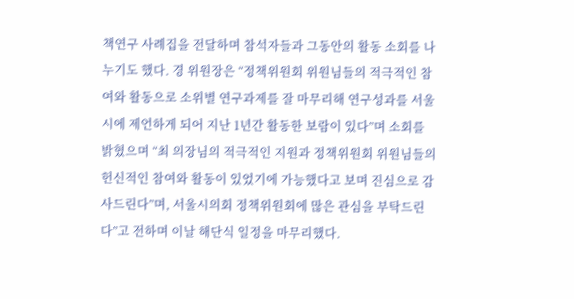책연구 사례집을 전달하며 참석자들과 그동안의 활동 소회를 나누기도 했다. 경 위원장은 “정책위원회 위원님들의 적극적인 참여와 활동으로 소위별 연구과제를 잘 마무리해 연구성과를 서울시에 제언하게 되어 지난 1년간 활동한 보람이 있다”며 소회를 밝혔으며 “최 의장님의 적극적인 지원과 정책위원회 위원님들의 헌신적인 참여와 활동이 있었기에 가능했다고 보며 진심으로 감사드린다”며, 서울시의회 정책위원회에 많은 관심을 부탁드린다”고 전하며 이날 해단식 일정을 마무리했다.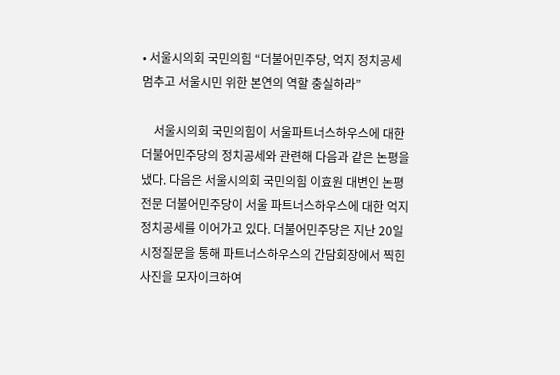• 서울시의회 국민의힘 “더불어민주당, 억지 정치공세 멈추고 서울시민 위한 본연의 역할 충실하라”

    서울시의회 국민의힘이 서울파트너스하우스에 대한 더불어민주당의 정치공세와 관련해 다음과 같은 논평을 냈다. 다음은 서울시의회 국민의힘 이효원 대변인 논평 전문 더불어민주당이 서울 파트너스하우스에 대한 억지 정치공세를 이어가고 있다. 더불어민주당은 지난 20일 시정질문을 통해 파트너스하우스의 간담회장에서 찍힌 사진을 모자이크하여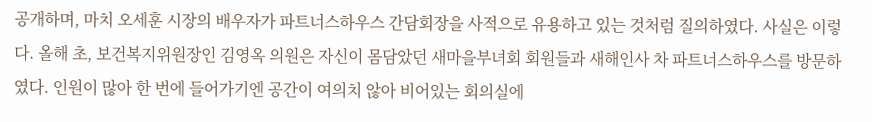공개하며, 마치 오세훈 시장의 배우자가 파트너스하우스 간담회장을 사적으로 유용하고 있는 것처럼 질의하였다. 사실은 이렇다. 올해 초, 보건복지위원장인 김영옥 의원은 자신이 몸담았던 새마을부녀회 회원들과 새해인사 차 파트너스하우스를 방문하였다. 인원이 많아 한 번에 들어가기엔 공간이 여의치 않아 비어있는 회의실에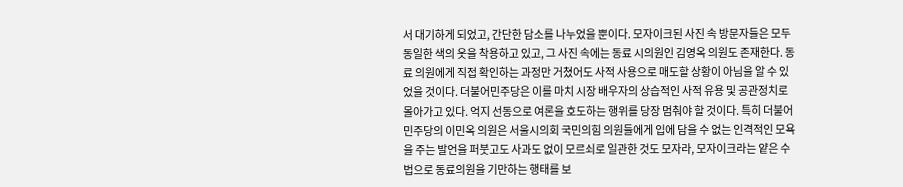서 대기하게 되었고, 간단한 담소를 나누었을 뿐이다. 모자이크된 사진 속 방문자들은 모두 동일한 색의 옷을 착용하고 있고, 그 사진 속에는 동료 시의원인 김영옥 의원도 존재한다. 동료 의원에게 직접 확인하는 과정만 거쳤어도 사적 사용으로 매도할 상황이 아님을 알 수 있었을 것이다. 더불어민주당은 이를 마치 시장 배우자의 상습적인 사적 유용 및 공관정치로 몰아가고 있다. 억지 선동으로 여론을 호도하는 행위를 당장 멈춰야 할 것이다. 특히 더불어민주당의 이민옥 의원은 서울시의회 국민의힘 의원들에게 입에 담을 수 없는 인격적인 모욕을 주는 발언을 퍼붓고도 사과도 없이 모르쇠로 일관한 것도 모자라, 모자이크라는 얕은 수법으로 동료의원을 기만하는 행태를 보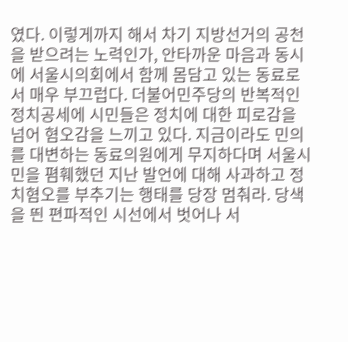였다. 이렇게까지 해서 차기 지방선거의 공천을 받으려는 노력인가, 안타까운 마음과 동시에 서울시의회에서 함께 몸담고 있는 동료로서 매우 부끄럽다. 더불어민주당의 반복적인 정치공세에 시민들은 정치에 대한 피로감을 넘어 혐오감을 느끼고 있다. 지금이라도 민의를 대변하는 동료의원에게 무지하다며 서울시민을 폄훼했던 지난 발언에 대해 사과하고 정치혐오를 부추기는 행태를 당장 멈춰라. 당색을 띈 편파적인 시선에서 벗어나 서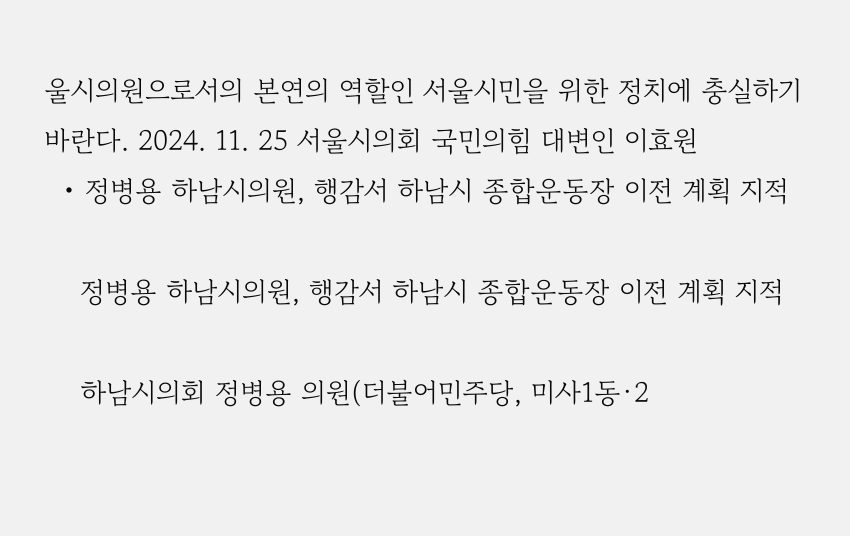울시의원으로서의 본연의 역할인 서울시민을 위한 정치에 충실하기 바란다. 2024. 11. 25 서울시의회 국민의힘 대변인 이효원
  • 정병용 하남시의원, 행감서 하남시 종합운동장 이전 계획 지적

    정병용 하남시의원, 행감서 하남시 종합운동장 이전 계획 지적

    하남시의회 정병용 의원(더불어민주당, 미사1동·2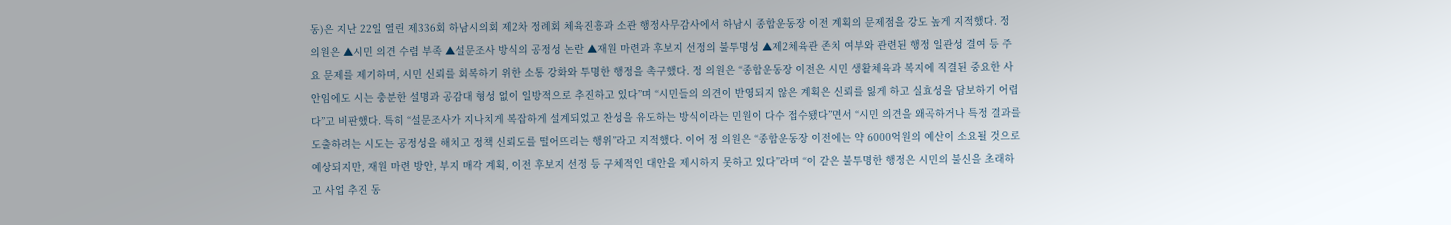동)은 지난 22일 열린 제336회 하남시의회 제2차 정례회 체육진흥과 소관 행정사무감사에서 하남시 종합운동장 이전 계획의 문제점을 강도 높게 지적했다. 정 의원은 ▲시민 의견 수렴 부족 ▲설문조사 방식의 공정성 논란 ▲재원 마련과 후보지 선정의 불투명성 ▲제2체육관 존치 여부와 관련된 행정 일관성 결여 등 주요 문제를 제기하며, 시민 신뢰를 회복하기 위한 소통 강화와 투명한 행정을 촉구했다. 정 의원은 “종합운동장 이전은 시민 생활체육과 복지에 직결된 중요한 사안임에도 시는 충분한 설명과 공감대 형성 없이 일방적으로 추진하고 있다”며 “시민들의 의견이 반영되지 않은 계획은 신뢰를 잃게 하고 실효성을 담보하기 어렵다”고 비판했다. 특히 “설문조사가 지나치게 복잡하게 설계되었고 찬성을 유도하는 방식이라는 민원이 다수 접수됐다”면서 “시민 의견을 왜곡하거나 특정 결과를 도출하려는 시도는 공정성을 해치고 정책 신뢰도를 떨어뜨리는 행위”라고 지적했다. 이어 정 의원은 “종합운동장 이전에는 약 6000억원의 예산이 소요될 것으로 예상되지만, 재원 마련 방안, 부지 매각 계획, 이전 후보지 선정 등 구체적인 대안을 제시하지 못하고 있다”라며 “이 같은 불투명한 행정은 시민의 불신을 초래하고 사업 추진 동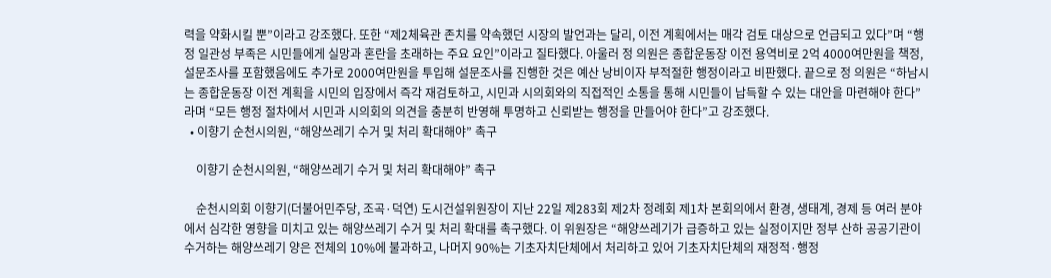력을 약화시킬 뿐”이라고 강조했다. 또한 “제2체육관 존치를 약속했던 시장의 발언과는 달리, 이전 계획에서는 매각 검토 대상으로 언급되고 있다”며 “행정 일관성 부족은 시민들에게 실망과 혼란을 초래하는 주요 요인”이라고 질타했다. 아울러 정 의원은 종합운동장 이전 용역비로 2억 4000여만원을 책정, 설문조사를 포함했음에도 추가로 2000여만원을 투입해 설문조사를 진행한 것은 예산 낭비이자 부적절한 행정이라고 비판했다. 끝으로 정 의원은 “하남시는 종합운동장 이전 계획을 시민의 입장에서 즉각 재검토하고, 시민과 시의회와의 직접적인 소통을 통해 시민들이 납득할 수 있는 대안을 마련해야 한다”라며 “모든 행정 절차에서 시민과 시의회의 의견을 충분히 반영해 투명하고 신뢰받는 행정을 만들어야 한다”고 강조했다.
  • 이향기 순천시의원, “해양쓰레기 수거 및 처리 확대해야” 촉구

    이향기 순천시의원, “해양쓰레기 수거 및 처리 확대해야” 촉구

    순천시의회 이향기(더불어민주당, 조곡·덕연) 도시건설위원장이 지난 22일 제283회 제2차 정례회 제1차 본회의에서 환경, 생태계, 경제 등 여러 분야에서 심각한 영향을 미치고 있는 해양쓰레기 수거 및 처리 확대를 촉구했다. 이 위원장은 “해양쓰레기가 급증하고 있는 실정이지만 정부 산하 공공기관이 수거하는 해양쓰레기 양은 전체의 10%에 불과하고, 나머지 90%는 기초자치단체에서 처리하고 있어 기초자치단체의 재정적·행정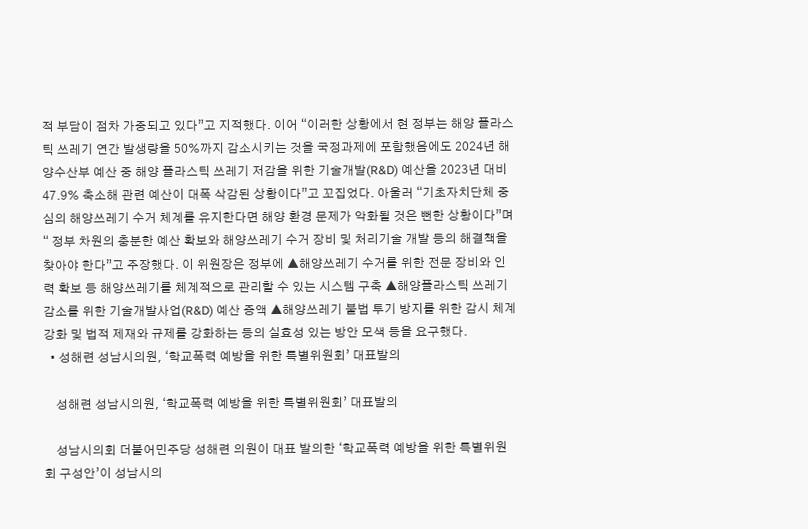적 부담이 점차 가중되고 있다”고 지적했다. 이어 “이러한 상황에서 현 정부는 해양 플라스틱 쓰레기 연간 발생량을 50%까지 감소시키는 것을 국정과제에 포함했음에도 2024년 해양수산부 예산 중 해양 플라스틱 쓰레기 저감을 위한 기술개발(R&D) 예산을 2023년 대비 47.9% 축소해 관련 예산이 대폭 삭감된 상황이다”고 꼬집었다. 아울러 “기초자치단체 중심의 해양쓰레기 수거 체계를 유지한다면 해양 환경 문제가 악화될 것은 뻔한 상황이다”며 “ 정부 차원의 충분한 예산 확보와 해양쓰레기 수거 장비 및 처리기술 개발 등의 해결책을 찾아야 한다”고 주장했다. 이 위원장은 정부에 ▲해양쓰레기 수거를 위한 전문 장비와 인력 확보 등 해양쓰레기를 체계적으로 관리할 수 있는 시스템 구축 ▲해양플라스틱 쓰레기 감소를 위한 기술개발사업(R&D) 예산 증액 ▲해양쓰레기 불법 투기 방지를 위한 감시 체계 강화 및 법적 제재와 규제를 강화하는 등의 실효성 있는 방안 모색 등을 요구했다.
  • 성해련 성남시의원, ‘학교폭력 예방을 위한 특별위원회’ 대표발의

    성해련 성남시의원, ‘학교폭력 예방을 위한 특별위원회’ 대표발의

    성남시의회 더불어민주당 성해련 의원이 대표 발의한 ‘학교폭력 예방을 위한 특별위원회 구성안’이 성남시의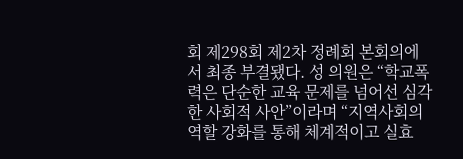회 제298회 제2차 정례회 본회의에서 최종 부결됐다. 성 의원은 “학교폭력은 단순한 교육 문제를 넘어선 심각한 사회적 사안”이라며 “지역사회의 역할 강화를 통해 체계적이고 실효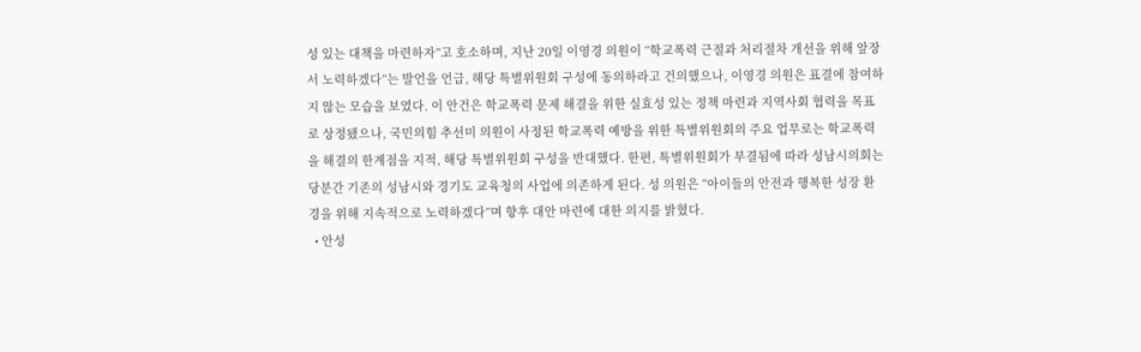성 있는 대책을 마련하자”고 호소하며, 지난 20일 이영경 의원이 “학교폭력 근절과 처리절차 개선을 위해 앞장서 노력하겠다”는 발언을 언급, 해당 특별위원회 구성에 동의하라고 건의했으나, 이영경 의원은 표결에 참여하지 않는 모습을 보였다. 이 안건은 학교폭력 문제 해결을 위한 실효성 있는 정책 마련과 지역사회 협력을 목표로 상정됐으나, 국민의힘 추선미 의원이 사정된 학교폭력 예방을 위한 특별위원회의 주요 업무로는 학교폭력을 해결의 한계점을 지적, 해당 특별위원회 구성을 반대했다. 한편, 특별위원회가 부결됨에 따라 성남시의회는 당분간 기존의 성남시와 경기도 교육청의 사업에 의존하게 된다. 성 의원은 “아이들의 안전과 행복한 성장 환경을 위해 지속적으로 노력하겠다”며 향후 대안 마련에 대한 의지를 밝혔다.
  • 안성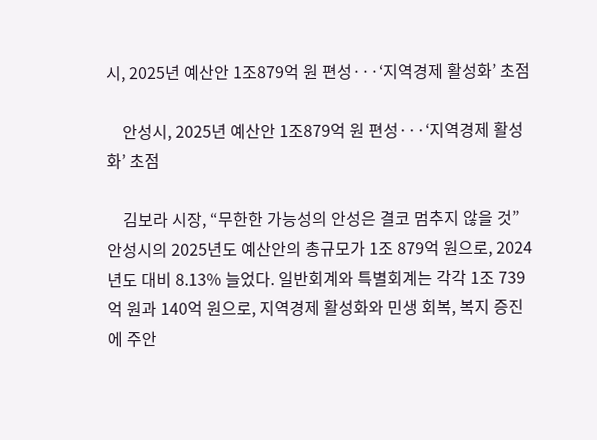시, 2025년 예산안 1조879억 원 편성···‘지역경제 활성화’ 초점

    안성시, 2025년 예산안 1조879억 원 편성···‘지역경제 활성화’ 초점

    김보라 시장, “무한한 가능성의 안성은 결코 멈추지 않을 것” 안성시의 2025년도 예산안의 총규모가 1조 879억 원으로, 2024년도 대비 8.13% 늘었다. 일반회계와 특별회계는 각각 1조 739억 원과 140억 원으로, 지역경제 활성화와 민생 회복, 복지 증진에 주안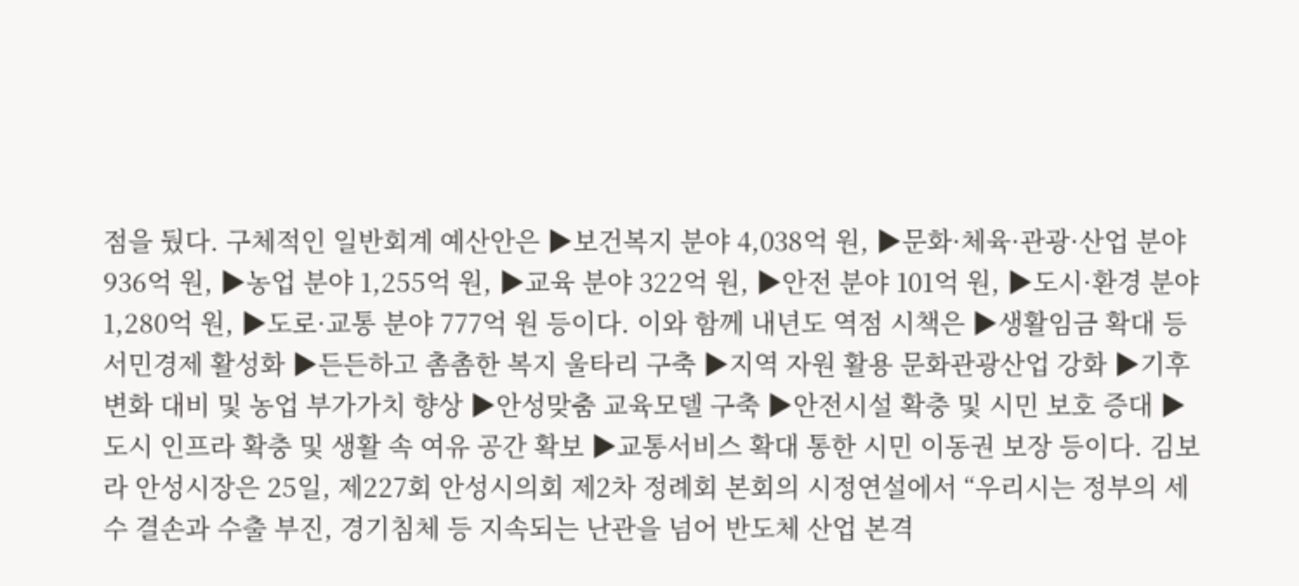점을 뒀다. 구체적인 일반회계 예산안은 ▶보건복지 분야 4,038억 원, ▶문화·체육·관광·산업 분야 936억 원, ▶농업 분야 1,255억 원, ▶교육 분야 322억 원, ▶안전 분야 101억 원, ▶도시·환경 분야 1,280억 원, ▶도로·교통 분야 777억 원 등이다. 이와 함께 내년도 역점 시책은 ▶생활임금 확대 등 서민경제 활성화 ▶든든하고 촘촘한 복지 울타리 구축 ▶지역 자원 활용 문화관광산업 강화 ▶기후변화 대비 및 농업 부가가치 향상 ▶안성맞춤 교육모델 구축 ▶안전시설 확충 및 시민 보호 증대 ▶도시 인프라 확충 및 생활 속 여유 공간 확보 ▶교통서비스 확대 통한 시민 이동권 보장 등이다. 김보라 안성시장은 25일, 제227회 안성시의회 제2차 정례회 본회의 시정연설에서 “우리시는 정부의 세수 결손과 수출 부진, 경기침체 등 지속되는 난관을 넘어 반도체 산업 본격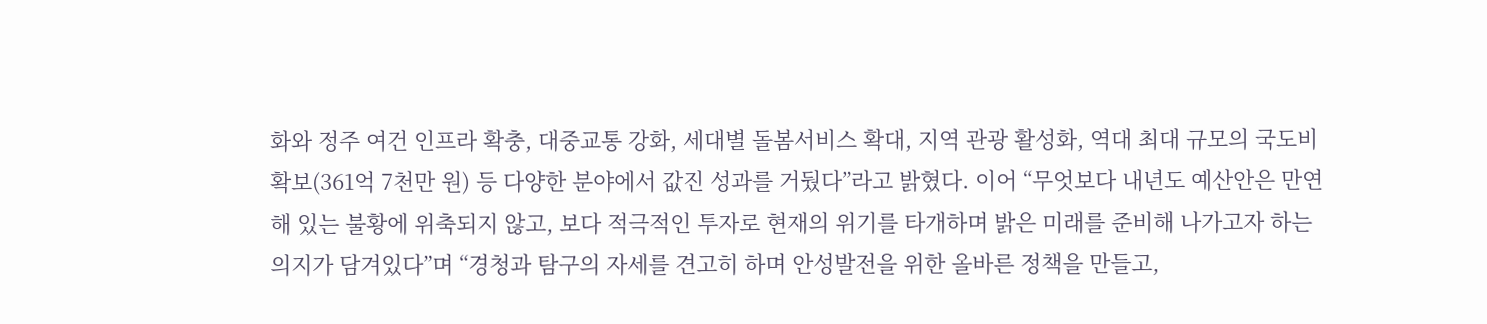화와 정주 여건 인프라 확충, 대중교통 강화, 세대별 돌봄서비스 확대, 지역 관광 활성화, 역대 최대 규모의 국도비 확보(361억 7천만 원) 등 다양한 분야에서 값진 성과를 거뒀다”라고 밝혔다. 이어 “무엇보다 내년도 예산안은 만연해 있는 불황에 위축되지 않고, 보다 적극적인 투자로 현재의 위기를 타개하며 밝은 미래를 준비해 나가고자 하는 의지가 담겨있다”며 “경청과 탐구의 자세를 견고히 하며 안성발전을 위한 올바른 정책을 만들고,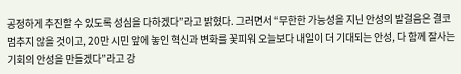공정하게 추진할 수 있도록 성심을 다하겠다”라고 밝혔다. 그러면서 “무한한 가능성을 지닌 안성의 발걸음은 결코 멈추지 않을 것이고, 20만 시민 앞에 놓인 혁신과 변화를 꽃피워 오늘보다 내일이 더 기대되는 안성, 다 함께 잘사는 기회의 안성을 만들겠다”라고 강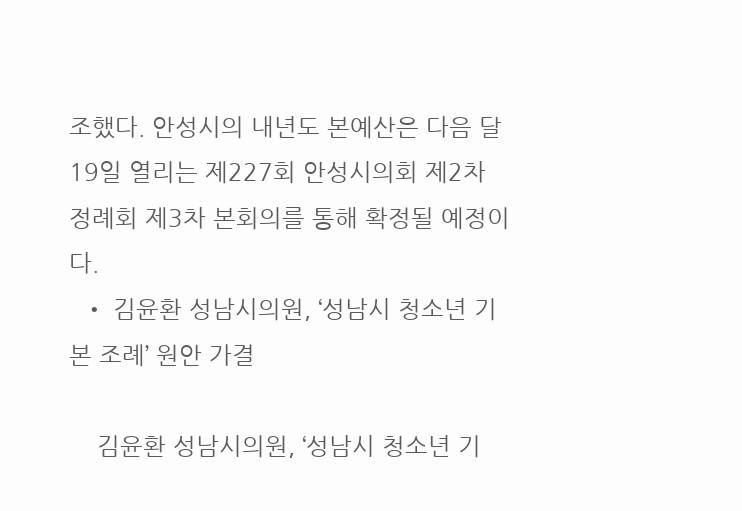조했다. 안성시의 내년도 본예산은 다음 달 19일 열리는 제227회 안성시의회 제2차 정례회 제3차 본회의를 통해 확정될 예정이다.
  • 김윤환 성남시의원, ‘성남시 청소년 기본 조례’ 원안 가결

    김윤환 성남시의원, ‘성남시 청소년 기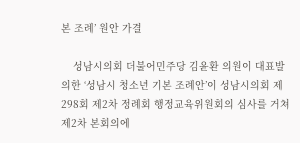본 조례’ 원안 가결

    성남시의회 더불어민주당 김윤환 의원이 대표발의한 ‘성남시 청소년 기본 조례안’이 성남시의회 제298회 제2차 정례회 행정교육위원회의 심사를 거쳐 제2차 본회의에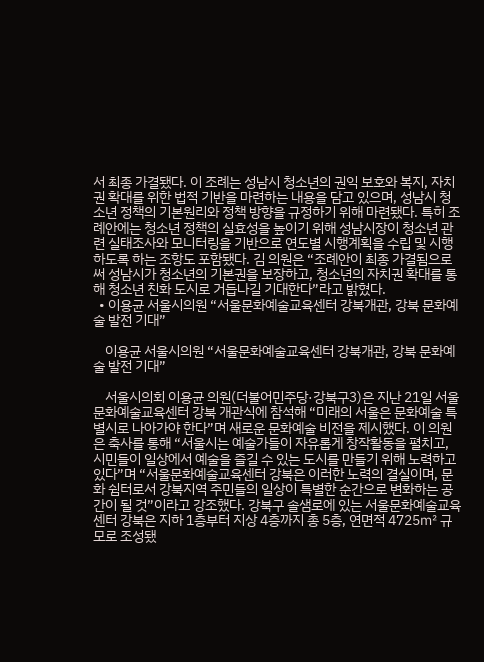서 최종 가결됐다. 이 조례는 성남시 청소년의 권익 보호와 복지, 자치권 확대를 위한 법적 기반을 마련하는 내용을 담고 있으며, 성남시 청소년 정책의 기본원리와 정책 방향을 규정하기 위해 마련됐다. 특히 조례안에는 청소년 정책의 실효성을 높이기 위해 성남시장이 청소년 관련 실태조사와 모니터링을 기반으로 연도별 시행계획을 수립 및 시행하도록 하는 조항도 포함됐다. 김 의원은 “조례안이 최종 가결됨으로써 성남시가 청소년의 기본권을 보장하고, 청소년의 자치권 확대를 통해 청소년 친화 도시로 거듭나길 기대한다”라고 밝혔다.
  • 이용균 서울시의원 “서울문화예술교육센터 강북개관, 강북 문화예술 발전 기대”

    이용균 서울시의원 “서울문화예술교육센터 강북개관, 강북 문화예술 발전 기대”

    서울시의회 이용균 의원(더불어민주당·강북구3)은 지난 21일 서울문화예술교육센터 강북 개관식에 참석해 “미래의 서울은 문화예술 특별시로 나아가야 한다”며 새로운 문화예술 비전을 제시했다. 이 의원은 축사를 통해 “서울시는 예술가들이 자유롭게 창작활동을 펼치고, 시민들이 일상에서 예술을 즐길 수 있는 도시를 만들기 위해 노력하고 있다”며 “서울문화예술교육센터 강북은 이러한 노력의 결실이며, 문화 쉼터로서 강북지역 주민들의 일상이 특별한 순간으로 변화하는 공간이 될 것”이라고 강조했다. 강북구 솔샘로에 있는 서울문화예술교육센터 강북은 지하 1층부터 지상 4층까지 총 5층, 연면적 4725㎡ 규모로 조성됐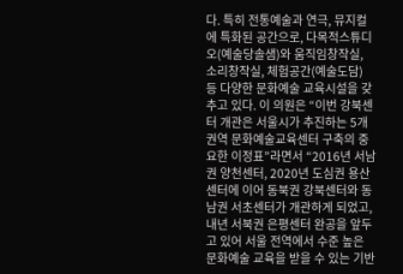다. 특히 전통예술과 연극, 뮤지컬에 특화된 공간으로, 다목적스튜디오(예술당솔샘)와 움직임창작실, 소리창작실, 체험공간(예술도담) 등 다양한 문화예술 교육시설을 갖추고 있다. 이 의원은 “이번 강북센터 개관은 서울시가 추진하는 5개 권역 문화예술교육센터 구축의 중요한 이정표”라면서 “2016년 서남권 양천센터, 2020년 도심권 용산센터에 이어 동북권 강북센터와 동남권 서초센터가 개관하게 되었고, 내년 서북권 은평센터 완공을 앞두고 있어 서울 전역에서 수준 높은 문화예술 교육을 받을 수 있는 기반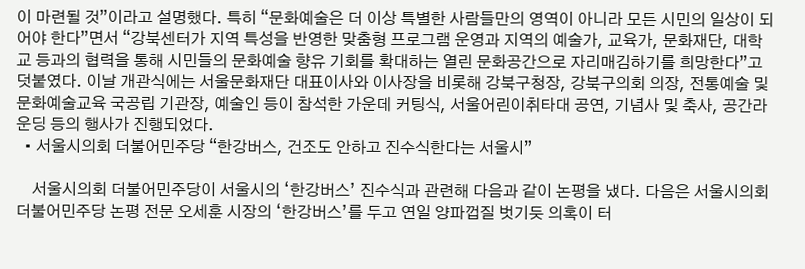이 마련될 것”이라고 설명했다. 특히 “문화예술은 더 이상 특별한 사람들만의 영역이 아니라 모든 시민의 일상이 되어야 한다”면서 “강북센터가 지역 특성을 반영한 맞춤형 프로그램 운영과 지역의 예술가, 교육가, 문화재단, 대학교 등과의 협력을 통해 시민들의 문화예술 향유 기회를 확대하는 열린 문화공간으로 자리매김하기를 희망한다”고 덧붙였다. 이날 개관식에는 서울문화재단 대표이사와 이사장을 비롯해 강북구청장, 강북구의회 의장, 전통예술 및 문화예술교육 국공립 기관장, 예술인 등이 참석한 가운데 커팅식, 서울어린이취타대 공연, 기념사 및 축사, 공간라운딩 등의 행사가 진행되었다.
  • 서울시의회 더불어민주당 “한강버스, 건조도 안하고 진수식한다는 서울시”

    서울시의회 더불어민주당이 서울시의 ‘한강버스’ 진수식과 관련해 다음과 같이 논평을 냈다. 다음은 서울시의회 더불어민주당 논평 전문 오세훈 시장의 ‘한강버스’를 두고 연일 양파껍질 벗기듯 의혹이 터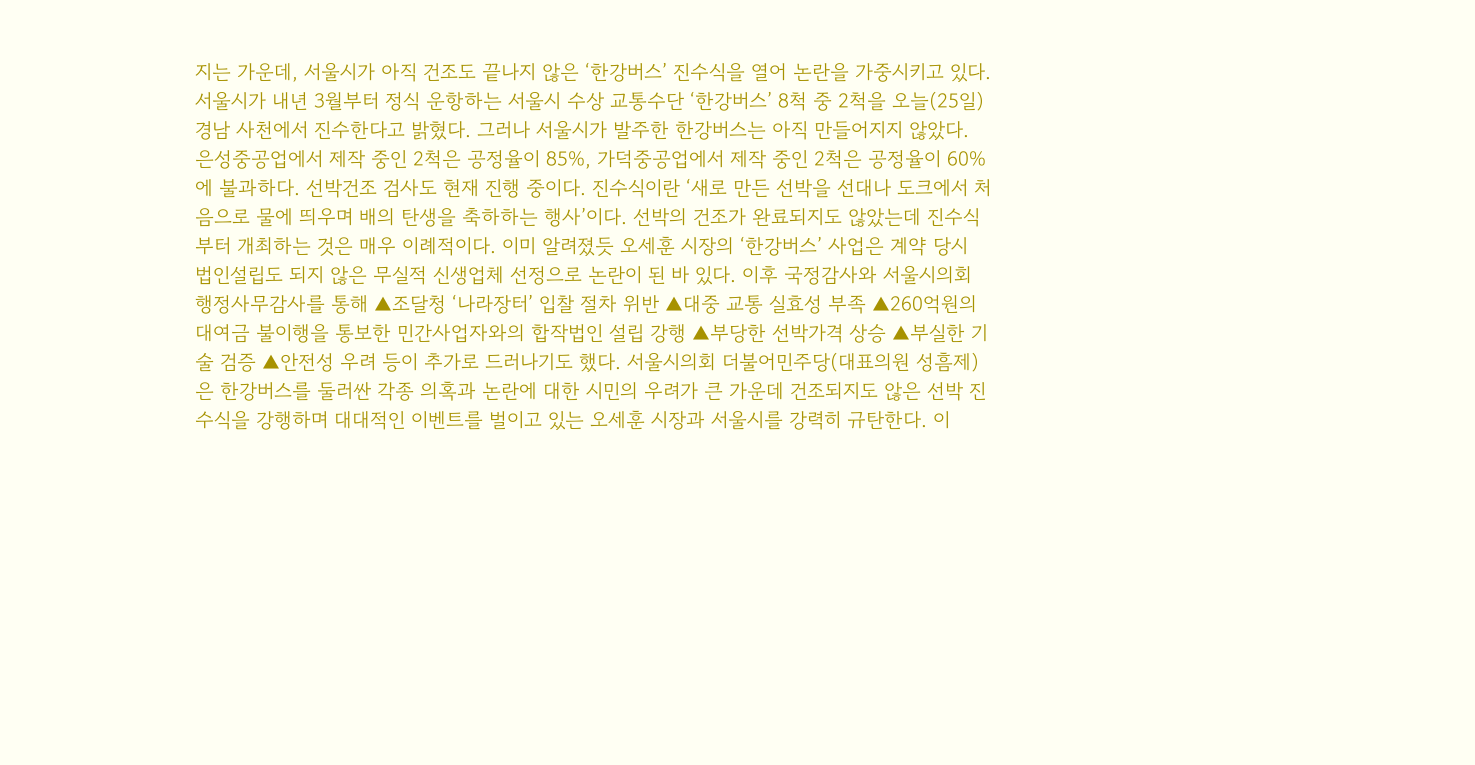지는 가운데, 서울시가 아직 건조도 끝나지 않은 ‘한강버스’ 진수식을 열어 논란을 가중시키고 있다. 서울시가 내년 3월부터 정식 운항하는 서울시 수상 교통수단 ‘한강버스’ 8척 중 2척을 오늘(25일) 경남 사천에서 진수한다고 밝혔다. 그러나 서울시가 발주한 한강버스는 아직 만들어지지 않았다. 은성중공업에서 제작 중인 2척은 공정율이 85%, 가덕중공업에서 제작 중인 2척은 공정율이 60%에 불과하다. 선박건조 검사도 현재 진행 중이다. 진수식이란 ‘새로 만든 선박을 선대나 도크에서 처음으로 물에 띄우며 배의 탄생을 축하하는 행사’이다. 선박의 건조가 완료되지도 않았는데 진수식부터 개최하는 것은 매우 이례적이다. 이미 알려졌듯 오세훈 시장의 ‘한강버스’ 사업은 계약 당시 법인설립도 되지 않은 무실적 신생업체 선정으로 논란이 된 바 있다. 이후 국정감사와 서울시의회 행정사무감사를 통해 ▲조달청 ‘나라장터’ 입찰 절차 위반 ▲대중 교통 실효성 부족 ▲260억원의 대여금 불이행을 통보한 민간사업자와의 합작법인 설립 강행 ▲부당한 선박가격 상승 ▲부실한 기술 검증 ▲안전성 우려 등이 추가로 드러나기도 했다. 서울시의회 더불어민주당(대표의원 성흠제)은 한강버스를 둘러싼 각종 의혹과 논란에 대한 시민의 우려가 큰 가운데 건조되지도 않은 선박 진수식을 강행하며 대대적인 이벤트를 벌이고 있는 오세훈 시장과 서울시를 강력히 규탄한다. 이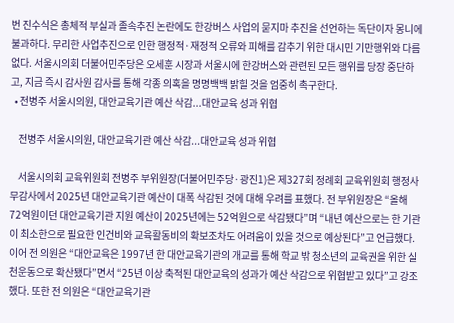번 진수식은 총체적 부실과 졸속추진 논란에도 한강버스 사업의 묻지마 추진을 선언하는 독단이자 몽니에 불과하다. 무리한 사업추진으로 인한 행정적·재정적 오류와 피해를 감추기 위한 대시민 기만행위와 다름없다. 서울시의회 더불어민주당은 오세훈 시장과 서울시에 한강버스와 관련된 모든 행위를 당장 중단하고, 지금 즉시 감사원 감사를 통해 각종 의혹을 명명백백 밝힐 것을 엄중히 촉구한다.
  • 전병주 서울시의원, 대안교육기관 예산 삭감...대안교육 성과 위협

    전병주 서울시의원, 대안교육기관 예산 삭감...대안교육 성과 위협

    서울시의회 교육위원회 전병주 부위원장(더불어민주당·광진1)은 제327회 정례회 교육위원회 행정사무감사에서 2025년 대안교육기관 예산이 대폭 삭감된 것에 대해 우려를 표했다. 전 부위원장은 “올해 72억원이던 대안교육기관 지원 예산이 2025년에는 52억원으로 삭감됐다”며 “내년 예산으로는 한 기관이 최소한으로 필요한 인건비와 교육활동비의 확보조차도 어려움이 있을 것으로 예상된다”고 언급했다. 이어 전 의원은 “대안교육은 1997년 한 대안교육기관의 개교를 통해 학교 밖 청소년의 교육권을 위한 실천운동으로 확산됐다”면서 “25년 이상 축적된 대안교육의 성과가 예산 삭감으로 위협받고 있다”고 강조했다. 또한 전 의원은 “대안교육기관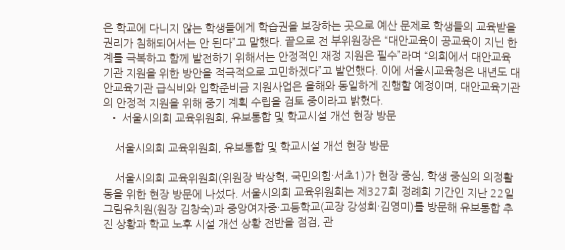은 학교에 다니지 않는 학생들에게 학습권을 보장하는 곳으로 예산 문제로 학생들의 교육받을 권리가 침해되어서는 안 된다”고 말했다. 끝으로 전 부위원장은 “대안교육이 공교육이 지닌 한계를 극복하고 함께 발전하기 위해서는 안정적인 재정 지원은 필수”라며 “의회에서 대안교육기관 지원을 위한 방안을 적극적으로 고민하겠다”고 발언했다. 이에 서울시교육청은 내년도 대안교육기관 급식비와 입학준비금 지원사업은 올해와 동일하게 진행할 예정이며, 대안교육기관의 안정적 지원을 위해 중기 계획 수립을 검토 중이라고 밝혔다.
  • 서울시의회 교육위원회, 유보통합 및 학교시설 개선 현장 방문

    서울시의회 교육위원회, 유보통합 및 학교시설 개선 현장 방문

    서울시의회 교육위원회(위원장 박상혁, 국민의힘·서초1)가 현장 중심, 학생 중심의 의정활동을 위한 현장 방문에 나섰다. 서울시의회 교육위원회는 제327회 정례회 기간인 지난 22일 그림유치원(원장 김창숙)과 중앙여자중·고등학교(교장 강성희·김영미)를 방문해 유보통합 추진 상황과 학교 노후 시설 개선 상황 전반을 점검, 관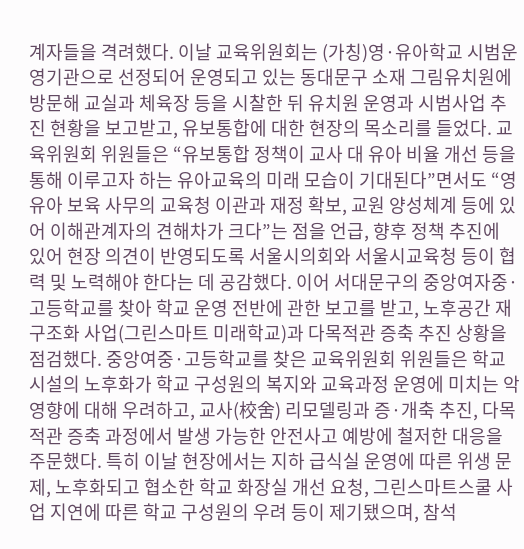계자들을 격려했다. 이날 교육위원회는 (가칭)영·유아학교 시범운영기관으로 선정되어 운영되고 있는 동대문구 소재 그림유치원에 방문해 교실과 체육장 등을 시찰한 뒤 유치원 운영과 시범사업 추진 현황을 보고받고, 유보통합에 대한 현장의 목소리를 들었다. 교육위원회 위원들은 “유보통합 정책이 교사 대 유아 비율 개선 등을 통해 이루고자 하는 유아교육의 미래 모습이 기대된다”면서도 “영유아 보육 사무의 교육청 이관과 재정 확보, 교원 양성체계 등에 있어 이해관계자의 견해차가 크다”는 점을 언급, 향후 정책 추진에 있어 현장 의견이 반영되도록 서울시의회와 서울시교육청 등이 협력 및 노력해야 한다는 데 공감했다. 이어 서대문구의 중앙여자중·고등학교를 찾아 학교 운영 전반에 관한 보고를 받고, 노후공간 재구조화 사업(그린스마트 미래학교)과 다목적관 증축 추진 상황을 점검했다. 중앙여중·고등학교를 찾은 교육위원회 위원들은 학교 시설의 노후화가 학교 구성원의 복지와 교육과정 운영에 미치는 악영향에 대해 우려하고, 교사(校舍) 리모델링과 증·개축 추진, 다목적관 증축 과정에서 발생 가능한 안전사고 예방에 철저한 대응을 주문했다. 특히 이날 현장에서는 지하 급식실 운영에 따른 위생 문제, 노후화되고 협소한 학교 화장실 개선 요청, 그린스마트스쿨 사업 지연에 따른 학교 구성원의 우려 등이 제기됐으며, 참석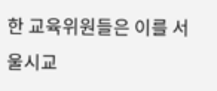한 교육위원들은 이를 서울시교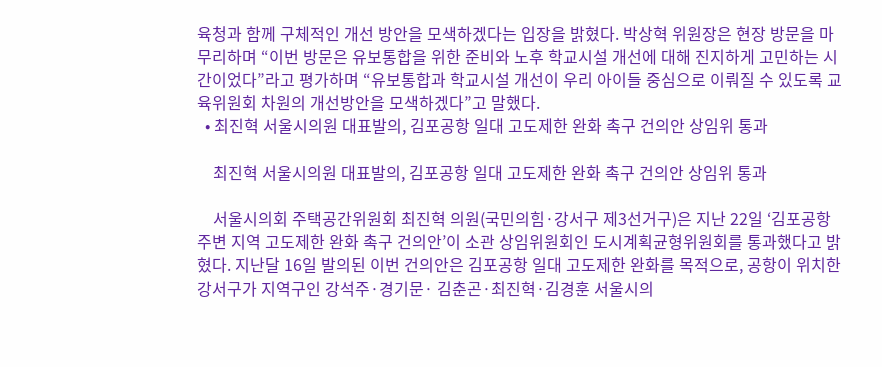육청과 함께 구체적인 개선 방안을 모색하겠다는 입장을 밝혔다. 박상혁 위원장은 현장 방문을 마무리하며 “이번 방문은 유보통합을 위한 준비와 노후 학교시설 개선에 대해 진지하게 고민하는 시간이었다”라고 평가하며 “유보통합과 학교시설 개선이 우리 아이들 중심으로 이뤄질 수 있도록 교육위원회 차원의 개선방안을 모색하겠다”고 말했다.
  • 최진혁 서울시의원 대표발의, 김포공항 일대 고도제한 완화 촉구 건의안 상임위 통과

    최진혁 서울시의원 대표발의, 김포공항 일대 고도제한 완화 촉구 건의안 상임위 통과

    서울시의회 주택공간위원회 최진혁 의원(국민의힘·강서구 제3선거구)은 지난 22일 ‘김포공항 주변 지역 고도제한 완화 촉구 건의안’이 소관 상임위원회인 도시계획균형위원회를 통과했다고 밝혔다. 지난달 16일 발의된 이번 건의안은 김포공항 일대 고도제한 완화를 목적으로, 공항이 위치한 강서구가 지역구인 강석주·경기문· 김춘곤·최진혁·김경훈 서울시의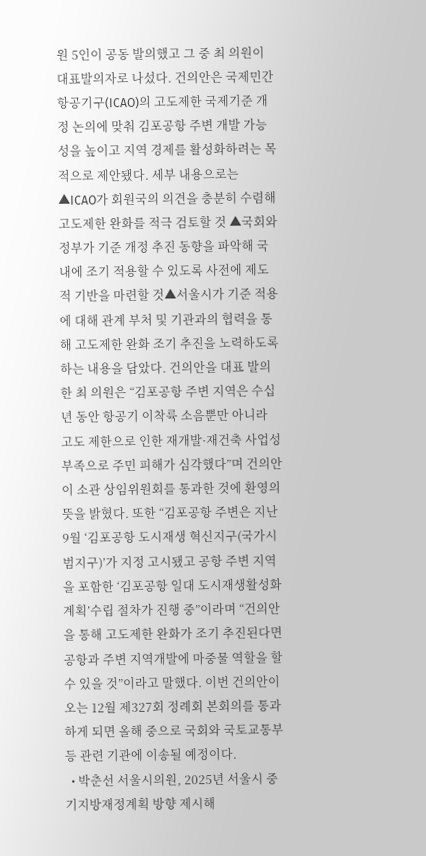원 5인이 공동 발의했고 그 중 최 의원이 대표발의자로 나섰다. 건의안은 국제민간항공기구(ICAO)의 고도제한 국제기준 개정 논의에 맞춰 김포공항 주변 개발 가능성을 높이고 지역 경제를 활성화하려는 목적으로 제안됐다. 세부 내용으로는 ▲ICAO가 회원국의 의견을 충분히 수렴해 고도제한 완화를 적극 검토할 것 ▲국회와 정부가 기준 개정 추진 동향을 파악해 국내에 조기 적용할 수 있도록 사전에 제도적 기반을 마련할 것▲서울시가 기준 적용에 대해 관계 부처 및 기관과의 협력을 통해 고도제한 완화 조기 추진을 노력하도록 하는 내용을 담았다. 건의안을 대표 발의한 최 의원은 “김포공항 주변 지역은 수십 년 동안 항공기 이착륙 소음뿐만 아니라 고도 제한으로 인한 재개발·재건축 사업성 부족으로 주민 피해가 심각했다”며 건의안이 소관 상임위원회를 통과한 것에 환영의 뜻을 밝혔다. 또한 “김포공항 주변은 지난 9월 ‘김포공항 도시재생 혁신지구(국가시범지구)’가 지정 고시됐고 공항 주변 지역을 포함한 ‘김포공항 일대 도시재생활성화계획’수립 절차가 진행 중”이라며 “건의안을 통해 고도제한 완화가 조기 추진된다면 공항과 주변 지역개발에 마중물 역할을 할 수 있을 것”이라고 말했다. 이번 건의안이 오는 12월 제327회 정례회 본회의를 통과하게 되면 올해 중으로 국회와 국토교통부 등 관련 기관에 이송될 예정이다.
  • 박춘선 서울시의원, 2025년 서울시 중기지방재정계획 방향 제시해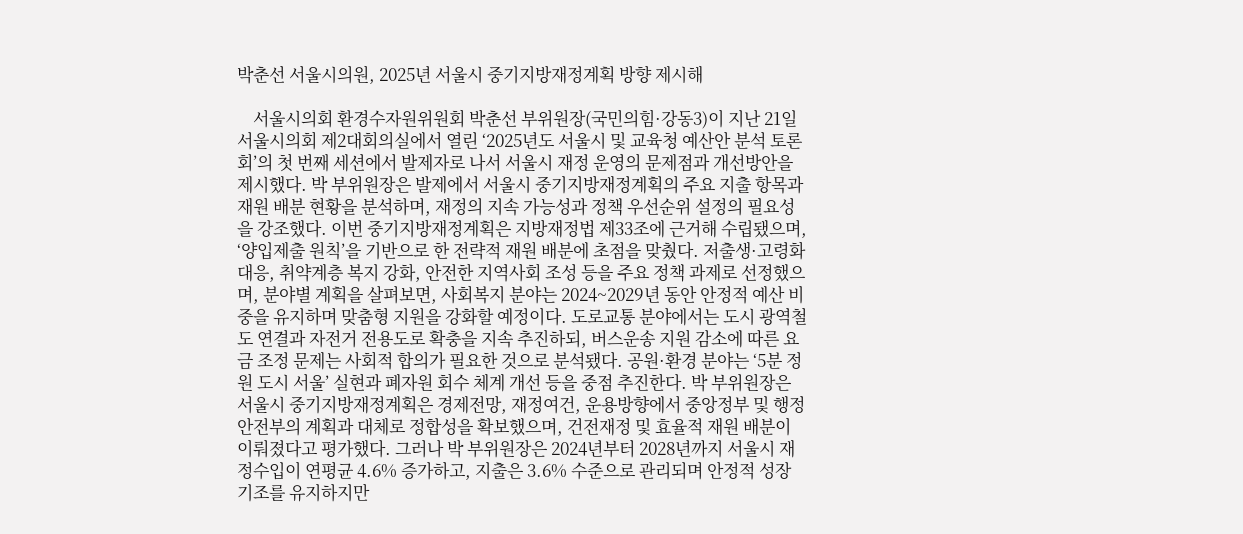박춘선 서울시의원, 2025년 서울시 중기지방재정계획 방향 제시해

    서울시의회 환경수자원위원회 박춘선 부위원장(국민의힘·강동3)이 지난 21일 서울시의회 제2대회의실에서 열린 ‘2025년도 서울시 및 교육청 예산안 분석 토론회’의 첫 번째 세션에서 발제자로 나서 서울시 재정 운영의 문제점과 개선방안을 제시했다. 박 부위원장은 발제에서 서울시 중기지방재정계획의 주요 지출 항목과 재원 배분 현황을 분석하며, 재정의 지속 가능성과 정책 우선순위 설정의 필요성을 강조했다. 이번 중기지방재정계획은 지방재정법 제33조에 근거해 수립됐으며, ‘양입제출 원칙’을 기반으로 한 전략적 재원 배분에 초점을 맞췄다. 저출생·고령화 대응, 취약계층 복지 강화, 안전한 지역사회 조성 등을 주요 정책 과제로 선정했으며, 분야별 계획을 살펴보면, 사회복지 분야는 2024~2029년 동안 안정적 예산 비중을 유지하며 맞춤형 지원을 강화할 예정이다. 도로교통 분야에서는 도시 광역철도 연결과 자전거 전용도로 확충을 지속 추진하되, 버스운송 지원 감소에 따른 요금 조정 문제는 사회적 합의가 필요한 것으로 분석됐다. 공원·환경 분야는 ‘5분 정원 도시 서울’ 실현과 폐자원 회수 체계 개선 등을 중점 추진한다. 박 부위원장은 서울시 중기지방재정계획은 경제전망, 재정여건, 운용방향에서 중앙정부 및 행정안전부의 계획과 대체로 정합성을 확보했으며, 건전재정 및 효율적 재원 배분이 이뤄졌다고 평가했다. 그러나 박 부위원장은 2024년부터 2028년까지 서울시 재정수입이 연평균 4.6% 증가하고, 지출은 3.6% 수준으로 관리되며 안정적 성장 기조를 유지하지만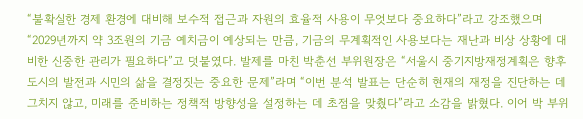“불확실한 경제 환경에 대비해 보수적 접근과 자원의 효율적 사용이 무엇보다 중요하다”라고 강조했으며 “2029년까지 약 3조원의 기금 예치금이 예상되는 만큼, 기금의 무계획적인 사용보다는 재난과 비상 상황에 대비한 신중한 관리가 필요하다”고 덧붙였다. 발제를 마친 박춘선 부위원장은 “서울시 중기지방재정계획은 향후 도시의 발전과 시민의 삶을 결정짓는 중요한 문제”라며 “이번 분석 발표는 단순히 현재의 재정을 진단하는 데 그치지 않고, 미래를 준비하는 정책적 방향성을 설정하는 데 초점을 맞췄다”라고 소감을 밝혔다. 이어 박 부위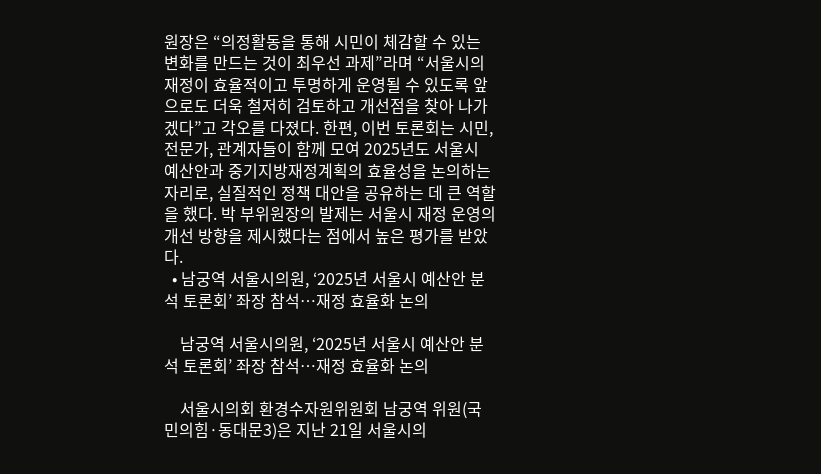원장은 “의정활동을 통해 시민이 체감할 수 있는 변화를 만드는 것이 최우선 과제”라며 “서울시의 재정이 효율적이고 투명하게 운영될 수 있도록 앞으로도 더욱 철저히 검토하고 개선점을 찾아 나가겠다”고 각오를 다졌다. 한편, 이번 토론회는 시민, 전문가, 관계자들이 함께 모여 2025년도 서울시 예산안과 중기지방재정계획의 효율성을 논의하는 자리로, 실질적인 정책 대안을 공유하는 데 큰 역할을 했다. 박 부위원장의 발제는 서울시 재정 운영의 개선 방향을 제시했다는 점에서 높은 평가를 받았다.
  • 남궁역 서울시의원, ‘2025년 서울시 예산안 분석 토론회’ 좌장 참석…재정 효율화 논의

    남궁역 서울시의원, ‘2025년 서울시 예산안 분석 토론회’ 좌장 참석…재정 효율화 논의

    서울시의회 환경수자원위원회 남궁역 위원(국민의힘·동대문3)은 지난 21일 서울시의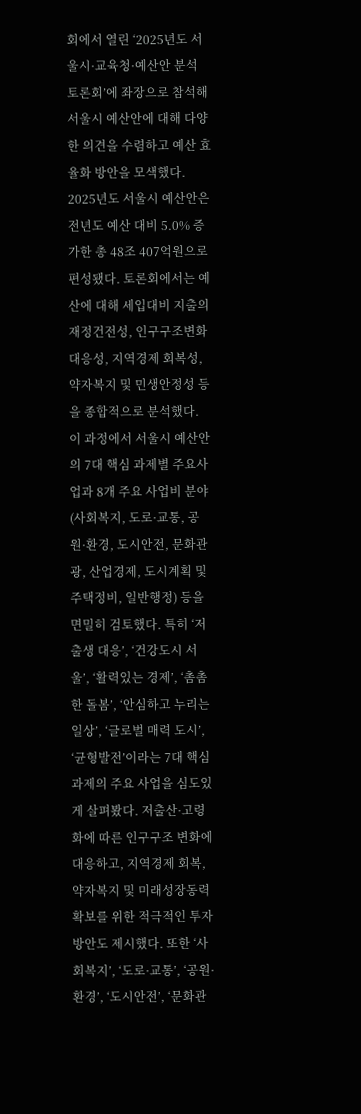회에서 열린 ‘2025년도 서울시·교육청·예산안 분석 토론회’에 좌장으로 참석해 서울시 예산안에 대해 다양한 의견을 수렴하고 예산 효율화 방안을 모색했다. 2025년도 서울시 예산안은 전년도 예산 대비 5.0% 증가한 총 48조 407억원으로 편성됐다. 토론회에서는 예산에 대해 세입대비 지출의 재정건전성, 인구구조변화 대응성, 지역경제 회복성, 약자복지 및 민생안정성 등을 종합적으로 분석했다. 이 과정에서 서울시 예산안의 7대 핵심 과제별 주요사업과 8개 주요 사업비 분야(사회복지, 도로·교통, 공원·환경, 도시안전, 문화관광, 산업경제, 도시계획 및 주택정비, 일반행정) 등을 면밀히 검토했다. 특히 ‘저출생 대응’, ‘건강도시 서울’, ‘활력있는 경제’, ‘촘촘한 돌봄’, ‘안심하고 누리는 일상’, ‘글로벌 매력 도시’, ‘균형발전’이라는 7대 핵심과제의 주요 사업을 심도있게 살펴봤다. 저출산·고령화에 따른 인구구조 변화에 대응하고, 지역경제 회복, 약자복지 및 미래성장동력 확보를 위한 적극적인 투자 방안도 제시했다. 또한 ‘사회복지’, ‘도로·교통’, ‘공원·환경’, ‘도시안전’, ‘문화관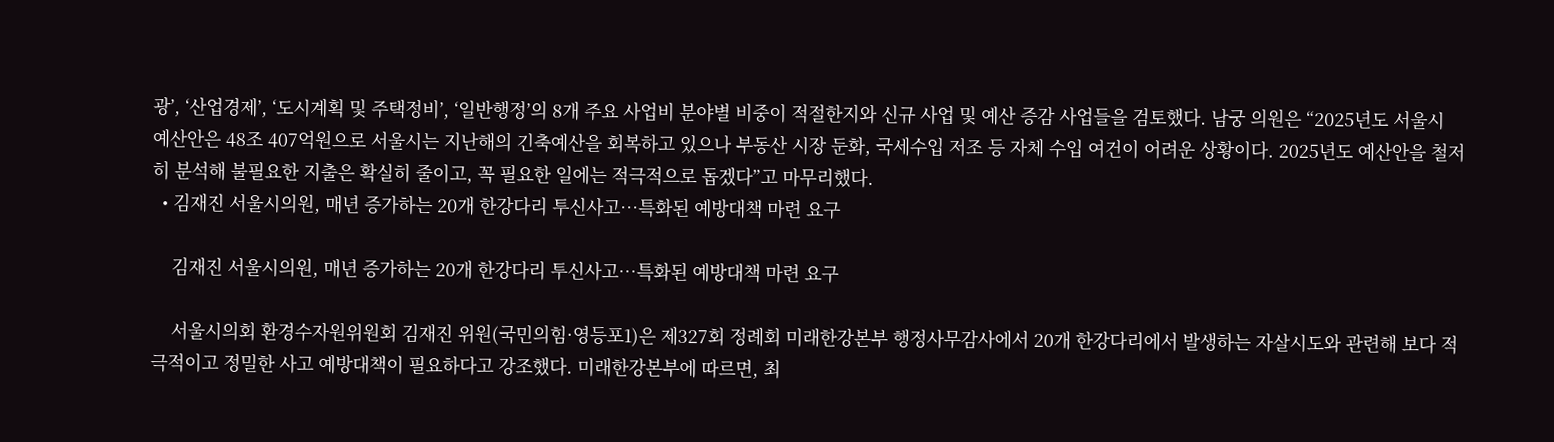광’, ‘산업경제’, ‘도시계획 및 주택정비’, ‘일반행정’의 8개 주요 사업비 분야별 비중이 적절한지와 신규 사업 및 예산 증감 사업들을 검토했다. 남궁 의원은 “2025년도 서울시 예산안은 48조 407억원으로 서울시는 지난해의 긴축예산을 회복하고 있으나 부동산 시장 둔화, 국세수입 저조 등 자체 수입 여건이 어려운 상황이다. 2025년도 예산안을 철저히 분석해 불필요한 지출은 확실히 줄이고, 꼭 필요한 일에는 적극적으로 돕겠다”고 마무리했다.
  • 김재진 서울시의원, 매년 증가하는 20개 한강다리 투신사고…특화된 예방대책 마련 요구

    김재진 서울시의원, 매년 증가하는 20개 한강다리 투신사고…특화된 예방대책 마련 요구

    서울시의회 환경수자원위원회 김재진 위원(국민의힘·영등포1)은 제327회 정례회 미래한강본부 행정사무감사에서 20개 한강다리에서 발생하는 자살시도와 관련해 보다 적극적이고 정밀한 사고 예방대책이 필요하다고 강조했다. 미래한강본부에 따르면, 최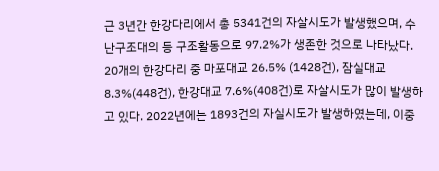근 3년간 한강다리에서 총 5341건의 자살시도가 발생했으며, 수난구조대의 등 구조활동으로 97.2%가 생존한 것으로 나타났다. 20개의 한강다리 중 마포대교 26.5% (1428건), 잠실대교 8.3%(448건), 한강대교 7.6%(408건)로 자살시도가 많이 발생하고 있다. 2022년에는 1893건의 자실시도가 발생하였는데, 이중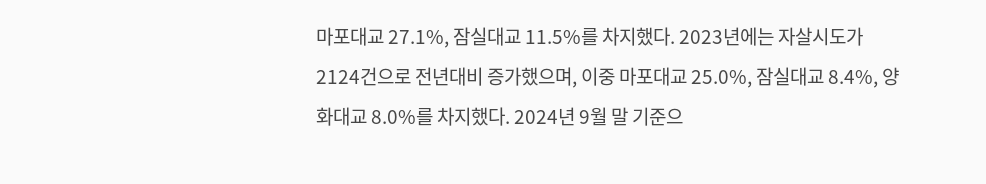마포대교 27.1%, 잠실대교 11.5%를 차지했다. 2023년에는 자살시도가 2124건으로 전년대비 증가했으며, 이중 마포대교 25.0%, 잠실대교 8.4%, 양화대교 8.0%를 차지했다. 2024년 9월 말 기준으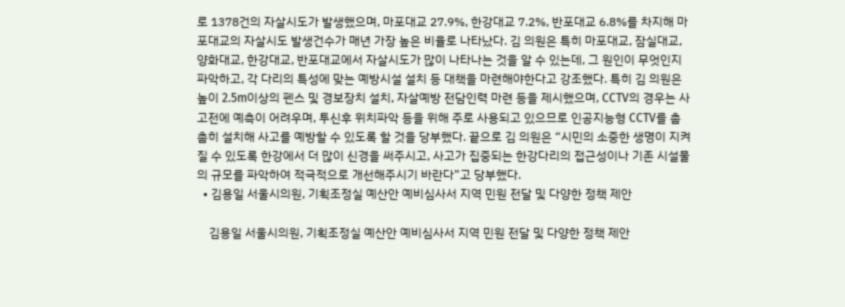로 1378건의 자살시도가 발생했으며, 마포대교 27.9%, 한강대교 7.2%, 반포대교 6.8%를 차지해 마포대교의 자살시도 발생건수가 매년 가장 높은 비율로 나타났다. 김 의원은 특히 마포대교, 잠실대교, 양화대교, 한강대교, 반포대교에서 자살시도가 많이 나타나는 것을 알 수 있는데, 그 원인이 무엇인지 파악하고, 각 다리의 특성에 맞는 예방시설 설치 등 대책을 마련해야한다고 강조했다. 특히 김 의원은 높이 2.5m이상의 펜스 및 경보장치 설치, 자살예방 전담인력 마련 등을 제시했으며, CCTV의 경우는 사고전에 예측이 어려우며, 투신후 위치파악 등을 위해 주로 사용되고 있으므로 인공지능형 CCTV를 촘촘히 설치해 사고를 예방할 수 있도록 할 것을 당부했다. 끝으로 김 의원은 “시민의 소중한 생명이 지켜질 수 있도록 한강에서 더 많이 신경을 써주시고, 사고가 집중되는 한강다리의 접근성이나 기존 시설물의 규모를 파악하여 적극적으로 개선해주시기 바란다”고 당부했다.
  • 김용일 서울시의원, 기획조정실 예산안 예비심사서 지역 민원 전달 및 다양한 정책 제안

    김용일 서울시의원, 기획조정실 예산안 예비심사서 지역 민원 전달 및 다양한 정책 제안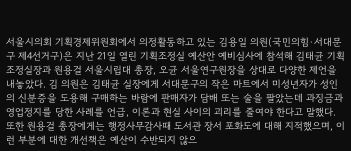서울시의회 기획경제위원회에서 의정활동하고 있는 김용일 의원(국민의힘·서대문구 제4선거구)은 지난 21일 열린 기획조정실 예산안 예비심사에 참석해 김태균 기획조정실장과 원용걸 서울시립대 총장, 오균 서울연구원장을 상대로 다양한 제언을 내놓았다. 김 의원은 김태균 실장에게 서대문구의 작은 마트에서 미성년자가 성인의 신분증을 도용해 구매하는 바람에 판매자가 담배 또는 술을 팔았는데 과징금과 영업정지를 당한 사례를 언급, 이론과 현실 사이의 괴리를 줄여야 한다고 말했다. 또한 원용걸 총장에게는 행정사무감사때 도서관 장서 포화도에 대해 지적했으며, 이런 부분에 대한 개선책은 예산이 수반되지 않으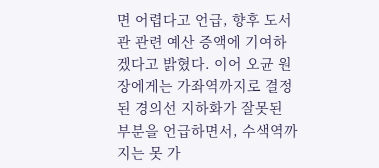면 어렵다고 언급, 향후 도서관 관련 예산 증액에 기여하겠다고 밝혔다. 이어 오균 원장에게는 가좌역까지로 결정된 경의선 지하화가 잘못된 부분을 언급하면서, 수색역까지는 못 가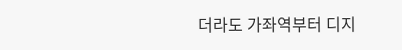더라도 가좌역부터 디지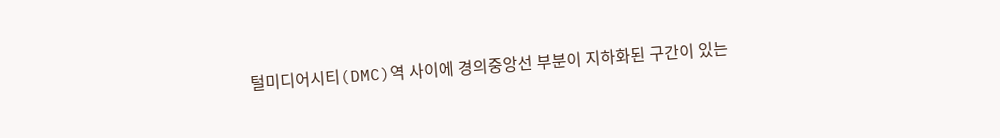털미디어시티(DMC)역 사이에 경의중앙선 부분이 지하화된 구간이 있는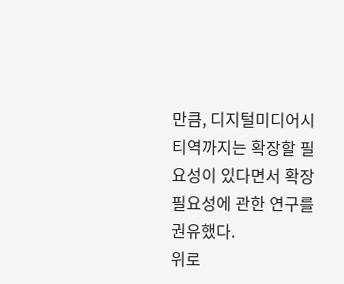만큼, 디지털미디어시티역까지는 확장할 필요성이 있다면서 확장 필요성에 관한 연구를 권유했다.
위로